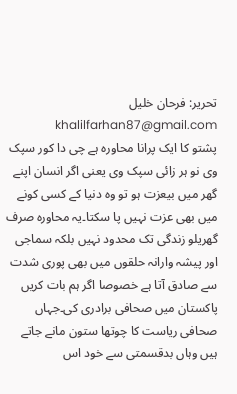تحریر: فرحان خلیل khalilfarhan87@gmail.com
پشتو کا ایک پرانا محاورہ ہے چی دا کور سپک وی نو ہر زائی سپک وی یعنی اگر انسان اپنے گھر میں بیعزت ہو تو وہ دنیا کے کسی کونے میں بھی عزت نہیں پا سکتا۔یہ محاورہ صرف گھریلو زندگی تک محدود نہیں بلکہ سماجی اور پیشہ وارانہ حلقوں میں بھی پوری شدت سے صادق آتا ہے خصوصا اگر ہم بات کریں پاکستان میں صحافی برادری کی۔جہاں صحافی ریاست کا چوتھا ستون مانے جاتے ہیں وہاں بدقسمتی سے خود اس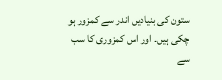ستون کی بنیادیں اندر سے کمزور ہو چکی ہیں۔ اور اس کمزوری کا سب سے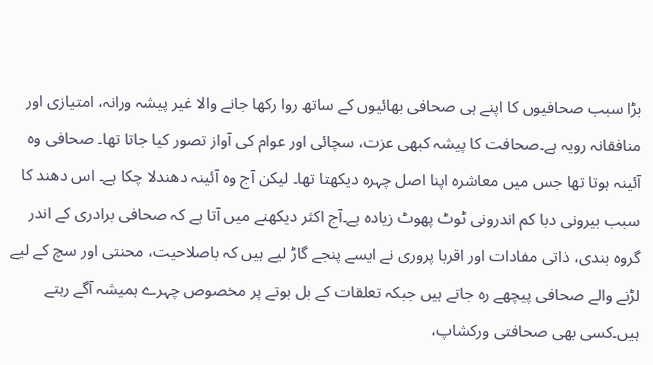بڑا سبب صحافیوں کا اپنے ہی صحافی بھائیوں کے ساتھ روا رکھا جانے والا غیر پیشہ ورانہ، امتیازی اور منافقانہ رویہ ہے۔صحافت کا پیشہ کبھی عزت، سچائی اور عوام کی آواز تصور کیا جاتا تھا۔ صحافی وہ آئینہ ہوتا تھا جس میں معاشرہ اپنا اصل چہرہ دیکھتا تھا۔ لیکن آج وہ آئینہ دھندلا چکا ہے۔ اس دھند کا سبب بیرونی دبا کم اندرونی ٹوٹ پھوٹ زیادہ ہے۔آج اکثر دیکھنے میں آتا ہے کہ صحافی برادری کے اندر گروہ بندی، ذاتی مفادات اور اقربا پروری نے ایسے پنجے گاڑ لیے ہیں کہ باصلاحیت، محنتی اور سچ کے لیے لڑنے والے صحافی پیچھے رہ جاتے ہیں جبکہ تعلقات کے بل بوتے پر مخصوص چہرے ہمیشہ آگے رہتے ہیں۔کسی بھی صحافتی ورکشاپ،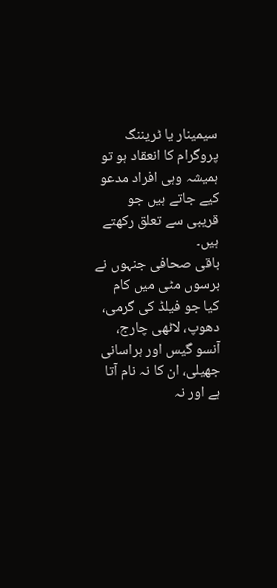سیمینار یا ٹریننگ پروگرام کا انعقاد ہو تو ہمیشہ وہی افراد مدعو کیے جاتے ہیں جو قریبی سے تعلق رکھتے ہیں۔
باقی صحافی جنہوں نے برسوں مٹی میں کام کیا جو فیلڈ کی گرمی، دھوپ، لاٹھی چارج، آنسو گیس اور ہراسانی جھیلی، ان کا نہ نام آتا ہے اور نہ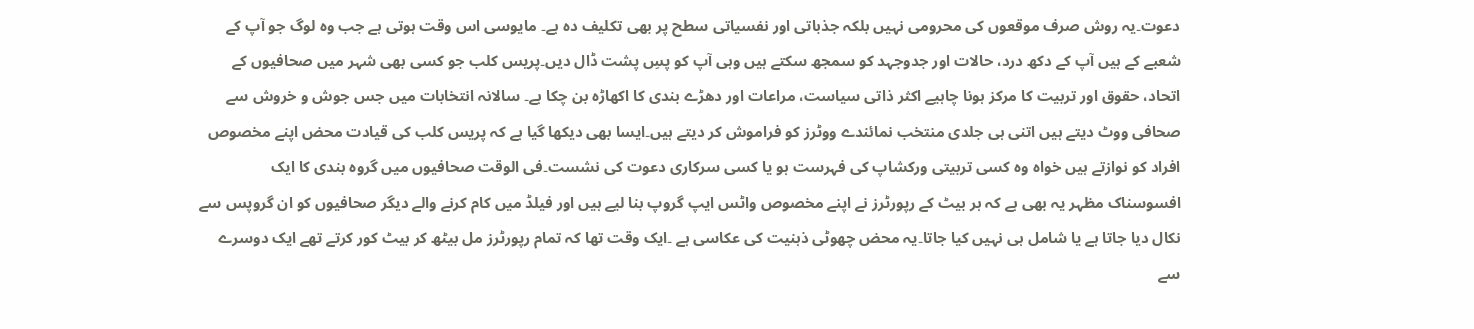دعوت۔یہ روش صرف موقعوں کی محرومی نہیں بلکہ جذباتی اور نفسیاتی سطح پر بھی تکلیف دہ ہے۔ مایوسی اس وقت ہوتی ہے جب وہ لوگ جو آپ کے شعبے کے ہیں آپ کے دکھ درد، حالات اور جدوجہد کو سمجھ سکتے ہیں وہی آپ کو پسِ پشت ڈال دیں۔پریس کلب جو کسی بھی شہر میں صحافیوں کے اتحاد، حقوق اور تربیت کا مرکز ہونا چاہیے اکثر ذاتی سیاست، مراعات اور دھڑے بندی کا اکھاڑہ بن چکا ہے۔ سالانہ انتخابات میں جس جوش و خروش سے صحافی ووٹ دیتے ہیں اتنی ہی جلدی منتخب نمائندے ووٹرز کو فراموش کر دیتے ہیں۔ایسا بھی دیکھا گیا ہے کہ پریس کلب کی قیادت محض اپنے مخصوص افراد کو نوازتے ہیں خواہ وہ کسی تربیتی ورکشاپ کی فہرست ہو یا کسی سرکاری دعوت کی نشست۔فی الوقت صحافیوں میں گروہ بندی کا ایک افسوسناک مظہر یہ بھی ہے کہ ہر بیٹ کے رپورٹرز نے اپنے مخصوص واٹس ایپ گروپ بنا لیے ہیں اور فیلڈ میں کام کرنے والے دیگر صحافیوں کو ان گروپس سے نکال دیا جاتا ہے یا شامل ہی نہیں کیا جاتا۔یہ محض چھوٹی ذہنیت کی عکاسی ہے ۔ایک وقت تھا کہ تمام رپورٹرز مل بیٹھ کر بیٹ کور کرتے تھے ایک دوسرے سے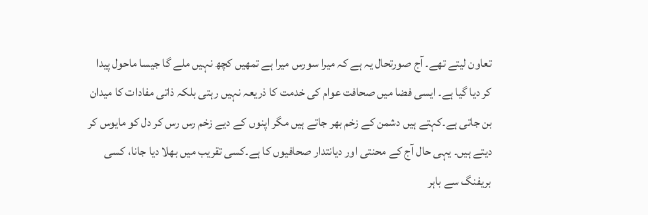تعاون لیتے تھے۔ آج صورتحال یہ ہے کہ میرا سورس میرا ہے تمھیں کچھ نہیں ملے گا جیسا ماحول پیدا کر دیا گیا ہے۔ ایسی فضا میں صحافت عوام کی خدمت کا ذریعہ نہیں رہتی بلکہ ذاتی مفادات کا میدان بن جاتی ہے۔کہتے ہیں دشمن کے زخم بھر جاتے ہیں مگر اپنوں کے دیے زخم رس رس کر دل کو مایوس کر دیتے ہیں۔ یہی حال آج کے محنتی اور دیانتدار صحافیوں کا ہے۔کسی تقریب میں بھلا دیا جانا، کسی بریفنگ سے باہر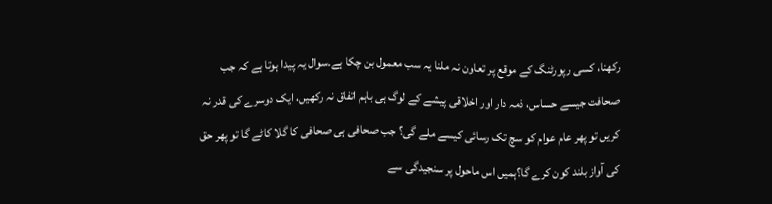رکھنا، کسی رپورٹنگ کے موقع پر تعاون نہ ملنا یہ سب معمول بن چکا ہے۔سوال یہ پیدا ہوتا ہے کہ جب صحافت جیسے حساس، ذمہ دار اور اخلاقی پیشے کے لوگ ہی باہم اتفاق نہ رکھیں، ایک دوسرے کی قدر نہ کریں تو پھر عام عوام کو سچ تک رسائی کیسے ملے گی؟ جب صحافی ہی صحافی کا گلا کاٹے گا تو پھر حق کی آواز بلند کون کرے گا؟ہمیں اس ماحول پر سنجیدگی سے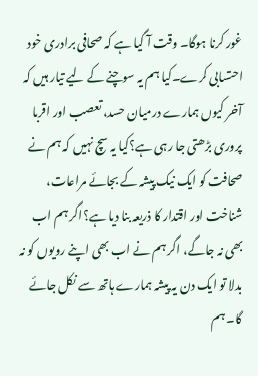غور کرنا ہوگا۔ وقت آ گیا ہے کہ صحافی برادری خود احتسابی کرے۔کیا ہم یہ سوچنے کے لیے تیار ہیں کہ آخر کیوں ہمارے درمیان حسد، تعصب اور اقربا پروری بڑھتی جا رہی ہے؟کیا یہ سچ نہیں کہ ہم نے صحافت کو ایک نیک پیشہ کے بجائے مراعات، شناخت اور اقتدار کا ذریعہ بنا دیا ہے؟اگر ہم اب بھی نہ جاگے، اگر ہم نے اب بھی اپنے رویوں کو نہ بدلا تو ایک دن یہ پیشہ ہمارے ہاتھ سے نکل جائے گا۔ ہم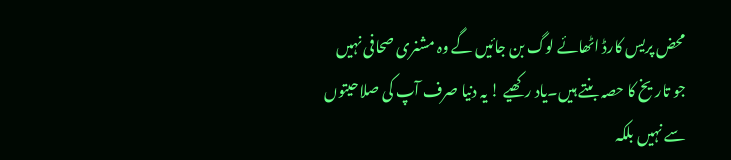محض پریس کارڈ اٹھائے لوگ بن جائیں گے وہ مشنری صحافی نہیں جو تاریخ کا حصہ بنتے ہیں۔یاد رکھیے ! یہ دنیا صرف آپ کی صلاحیتوں سے نہیں بلکہ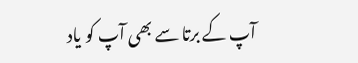آپ کے برتا سے بھی آپ کو یاد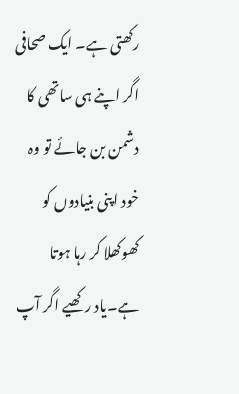رکھتی ہے۔ ایک صحافی اگر اپنے ہی ساتھی کا دشمن بن جائے تو وہ خود اپنی بنیادوں کو کھوکھلا کر رہا ہوتا ہے۔یاد رکھیے اگر آپ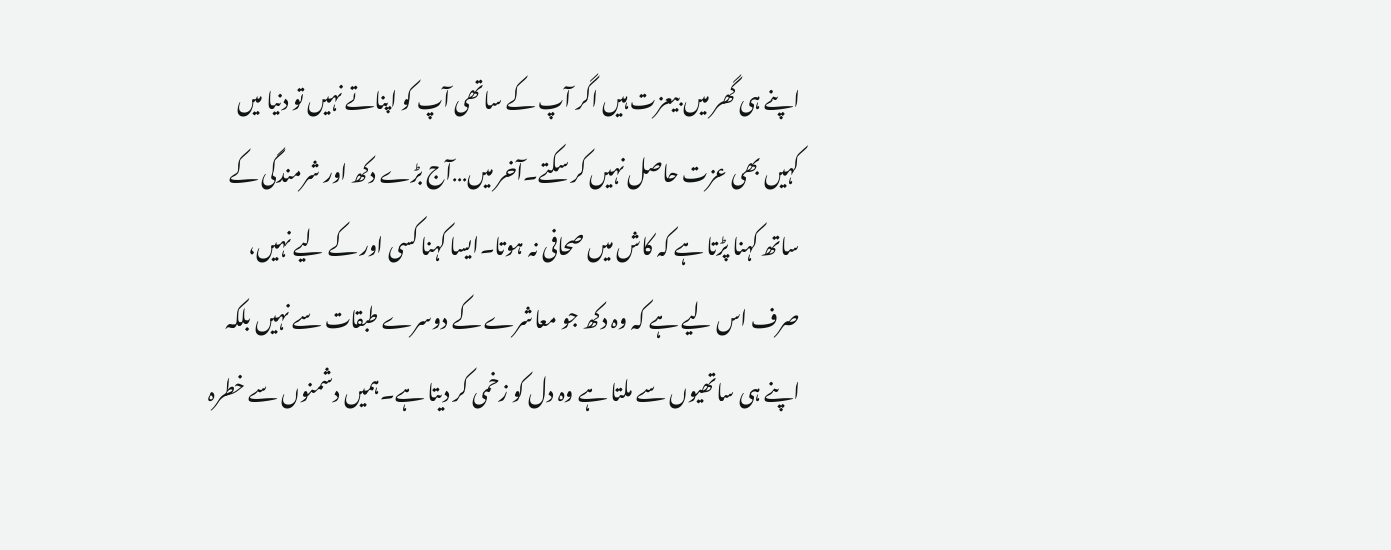اپنے ہی گھر میں بیعزت ہیں اگر آپ کے ساتھی آپ کو اپناتے نہیں تو دنیا میں کہیں بھی عزت حاصل نہیں کر سکتے۔آخر میں…آج بڑے دکھ اور شرمندگی کے ساتھ کہنا پڑتا ہے کہ کاش میں صحافی نہ ہوتا۔ایسا کہنا کسی اور کے لیے نہیں، صرف اس لیے ہے کہ وہ دکھ جو معاشرے کے دوسرے طبقات سے نہیں بلکہ اپنے ہی ساتھیوں سے ملتا ہے وہ دل کو زخمی کر دیتا ہے۔ہمیں دشمنوں سے خطرہ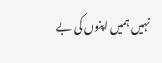نہیں ہمیں اپنوں کی بے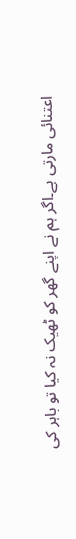اعتنائی مارتی ہے۔اگر ہم نے اپنے گھر کو ٹھیک نہ کیا تو باہر کی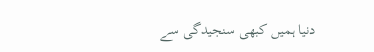دنیا ہمیں کبھی سنجیدگی سے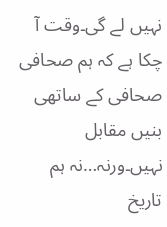نہیں لے گی۔وقت آ چکا ہے کہ ہم صحافی صحافی کے ساتھی بنیں مقابل نہیں۔ورنہ…نہ ہم تاریخ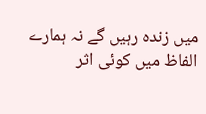میں زندہ رہیں گے نہ ہمارے الفاظ میں کوئی اثر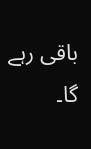باقی رہے گا۔